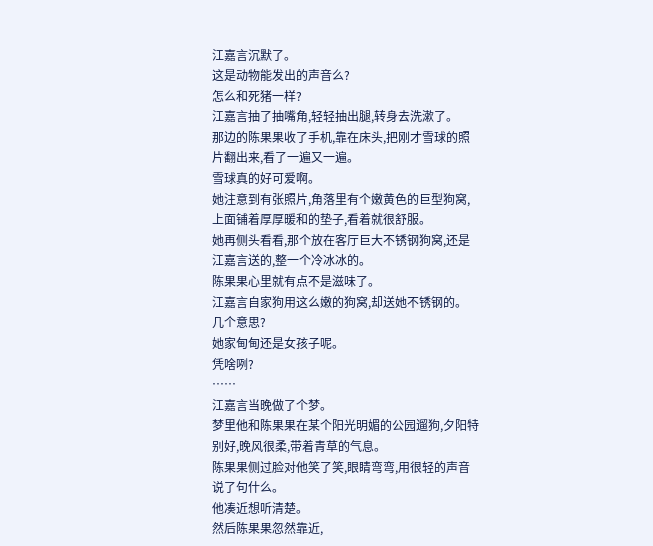江嘉言沉默了。
这是动物能发出的声音么?
怎么和死猪一样?
江嘉言抽了抽嘴角,轻轻抽出腿,转身去洗漱了。
那边的陈果果收了手机,靠在床头,把刚才雪球的照片翻出来,看了一遍又一遍。
雪球真的好可爱啊。
她注意到有张照片,角落里有个嫩黄色的巨型狗窝,上面铺着厚厚暖和的垫子,看着就很舒服。
她再侧头看看,那个放在客厅巨大不锈钢狗窝,还是江嘉言送的,整一个冷冰冰的。
陈果果心里就有点不是滋味了。
江嘉言自家狗用这么嫩的狗窝,却送她不锈钢的。
几个意思?
她家甸甸还是女孩子呢。
凭啥咧?
……
江嘉言当晚做了个梦。
梦里他和陈果果在某个阳光明媚的公园遛狗,夕阳特别好,晚风很柔,带着青草的气息。
陈果果侧过脸对他笑了笑,眼睛弯弯,用很轻的声音说了句什么。
他凑近想听清楚。
然后陈果果忽然靠近,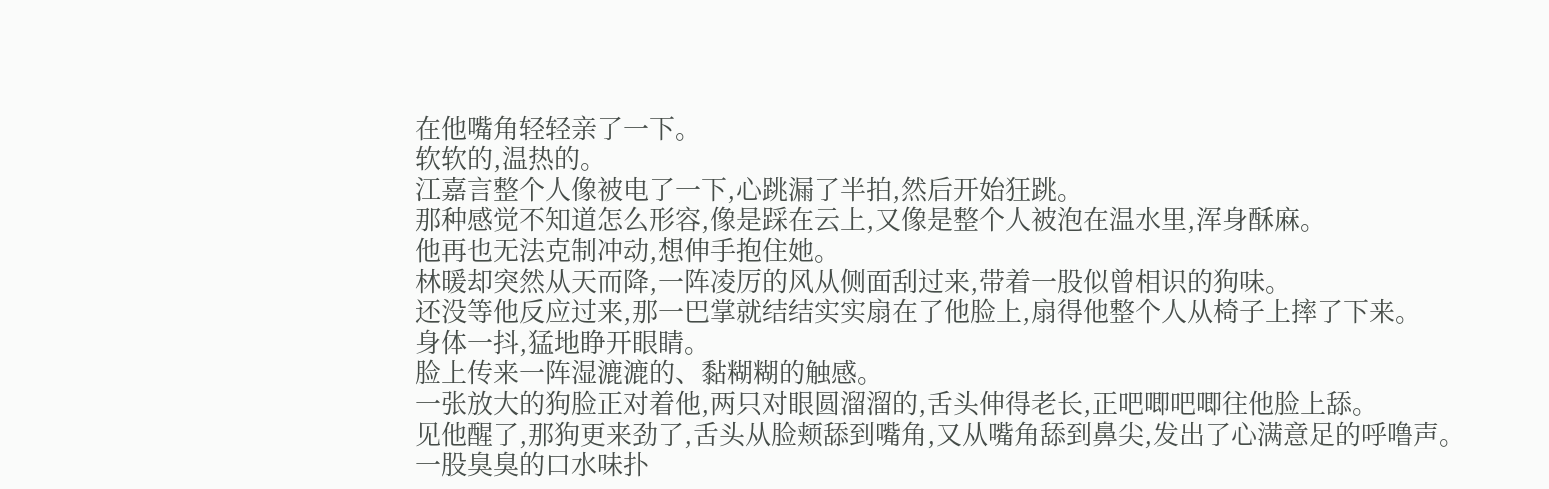在他嘴角轻轻亲了一下。
软软的,温热的。
江嘉言整个人像被电了一下,心跳漏了半拍,然后开始狂跳。
那种感觉不知道怎么形容,像是踩在云上,又像是整个人被泡在温水里,浑身酥麻。
他再也无法克制冲动,想伸手抱住她。
林暖却突然从天而降,一阵凌厉的风从侧面刮过来,带着一股似曾相识的狗味。
还没等他反应过来,那一巴掌就结结实实扇在了他脸上,扇得他整个人从椅子上摔了下来。
身体一抖,猛地睁开眼睛。
脸上传来一阵湿漉漉的、黏糊糊的触感。
一张放大的狗脸正对着他,两只对眼圆溜溜的,舌头伸得老长,正吧唧吧唧往他脸上舔。
见他醒了,那狗更来劲了,舌头从脸颊舔到嘴角,又从嘴角舔到鼻尖,发出了心满意足的呼噜声。
一股臭臭的口水味扑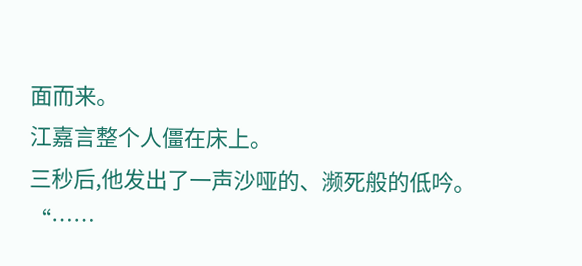面而来。
江嘉言整个人僵在床上。
三秒后,他发出了一声沙哑的、濒死般的低吟。
“……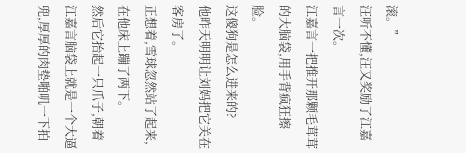滚。”
汪听不懂,汪又奖励了江嘉言一次。
江嘉言一把推开那颗毛茸茸的大脑袋,用手背疯狂擦脸。
这傻狗是怎么进来的?
他昨天明明让刘妈把它关在客房了。
正想着,雪球忽然站了起来,在他床上蹦了两下。
然后它抬起一只爪子,朝着江嘉言脑袋上就是一个大逼兜,厚厚的肉垫啪叽一下拍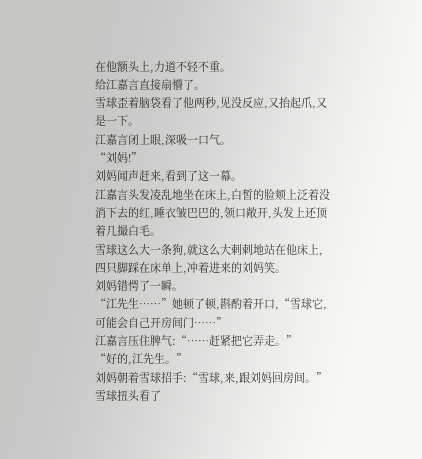在他额头上,力道不轻不重。
给江嘉言直接扇懵了。
雪球歪着脑袋看了他两秒,见没反应,又抬起爪,又是一下。
江嘉言闭上眼,深吸一口气。
“刘妈!”
刘妈闻声赶来,看到了这一幕。
江嘉言头发凌乱地坐在床上,白皙的脸颊上泛着没消下去的红,睡衣皱巴巴的,领口敞开,头发上还顶着几撮白毛。
雪球这么大一条狗,就这么大剌剌地站在他床上,四只脚踩在床单上,冲着进来的刘妈笑。
刘妈错愕了一瞬。
“江先生……”她顿了顿,斟酌着开口,“雪球它,可能会自己开房间门……”
江嘉言压住脾气:“……赶紧把它弄走。”
“好的,江先生。”
刘妈朝着雪球招手:“雪球,来,跟刘妈回房间。”
雪球扭头看了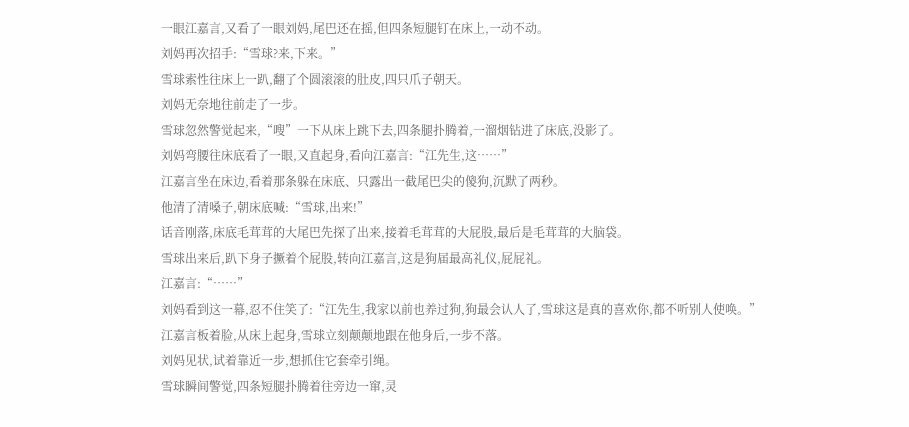一眼江嘉言,又看了一眼刘妈,尾巴还在摇,但四条短腿钉在床上,一动不动。
刘妈再次招手:“雪球?来,下来。”
雪球索性往床上一趴,翻了个圆滚滚的肚皮,四只爪子朝天。
刘妈无奈地往前走了一步。
雪球忽然警觉起来,“嗖”一下从床上跳下去,四条腿扑腾着,一溜烟钻进了床底,没影了。
刘妈弯腰往床底看了一眼,又直起身,看向江嘉言:“江先生,这……”
江嘉言坐在床边,看着那条躲在床底、只露出一截尾巴尖的傻狗,沉默了两秒。
他清了清嗓子,朝床底喊:“雪球,出来!”
话音刚落,床底毛茸茸的大尾巴先探了出来,接着毛茸茸的大屁股,最后是毛茸茸的大脑袋。
雪球出来后,趴下身子撅着个屁股,转向江嘉言,这是狗届最高礼仪,屁屁礼。
江嘉言:“……”
刘妈看到这一幕,忍不住笑了:“江先生,我家以前也养过狗,狗最会认人了,雪球这是真的喜欢你,都不听别人使唤。”
江嘉言板着脸,从床上起身,雪球立刻颠颠地跟在他身后,一步不落。
刘妈见状,试着靠近一步,想抓住它套牵引绳。
雪球瞬间警觉,四条短腿扑腾着往旁边一窜,灵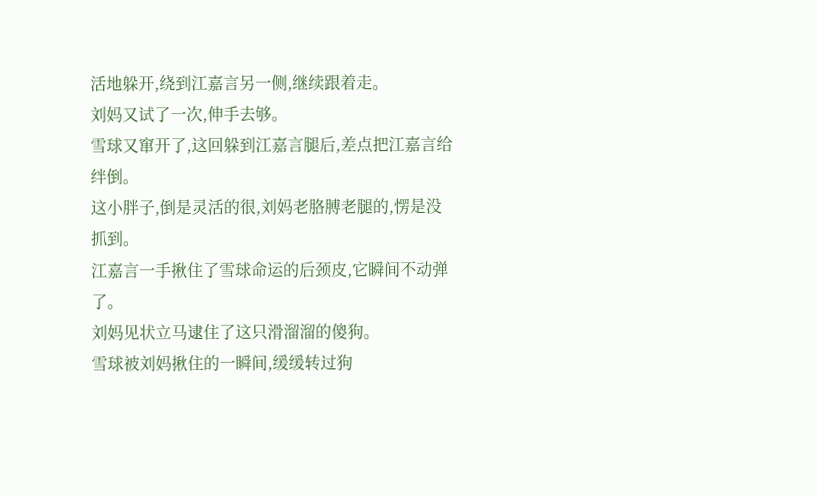活地躲开,绕到江嘉言另一侧,继续跟着走。
刘妈又试了一次,伸手去够。
雪球又窜开了,这回躲到江嘉言腿后,差点把江嘉言给绊倒。
这小胖子,倒是灵活的很,刘妈老胳膊老腿的,愣是没抓到。
江嘉言一手揪住了雪球命运的后颈皮,它瞬间不动弹了。
刘妈见状立马逮住了这只滑溜溜的傻狗。
雪球被刘妈揪住的一瞬间,缓缓转过狗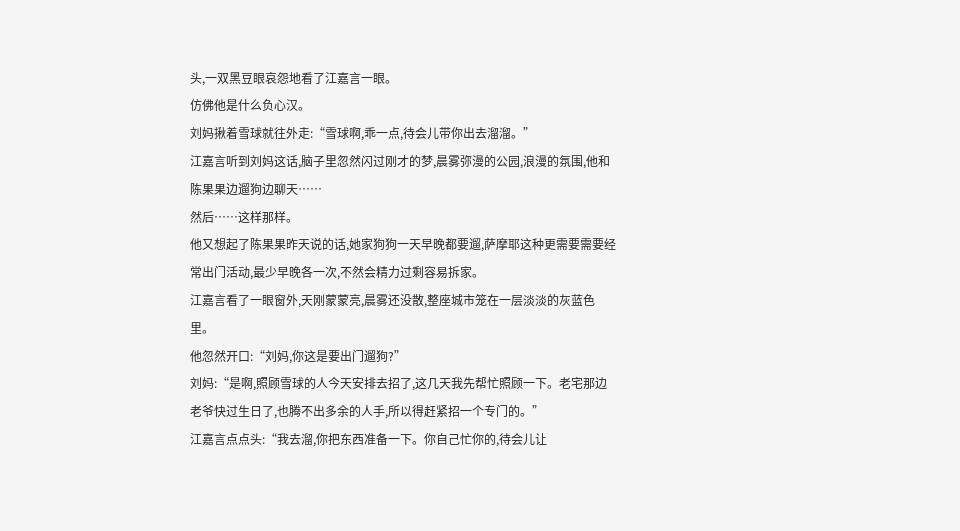头,一双黑豆眼哀怨地看了江嘉言一眼。
仿佛他是什么负心汉。
刘妈揪着雪球就往外走:“雪球啊,乖一点,待会儿带你出去溜溜。”
江嘉言听到刘妈这话,脑子里忽然闪过刚才的梦,晨雾弥漫的公园,浪漫的氛围,他和陈果果边遛狗边聊天……
然后……这样那样。
他又想起了陈果果昨天说的话,她家狗狗一天早晚都要遛,萨摩耶这种更需要需要经常出门活动,最少早晚各一次,不然会精力过剩容易拆家。
江嘉言看了一眼窗外,天刚蒙蒙亮,晨雾还没散,整座城市笼在一层淡淡的灰蓝色里。
他忽然开口:“刘妈,你这是要出门遛狗?”
刘妈:“是啊,照顾雪球的人今天安排去招了,这几天我先帮忙照顾一下。老宅那边老爷快过生日了,也腾不出多余的人手,所以得赶紧招一个专门的。”
江嘉言点点头:“我去溜,你把东西准备一下。你自己忙你的,待会儿让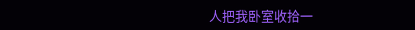人把我卧室收拾一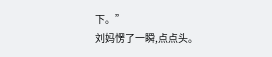下。”
刘妈愣了一瞬,点点头。